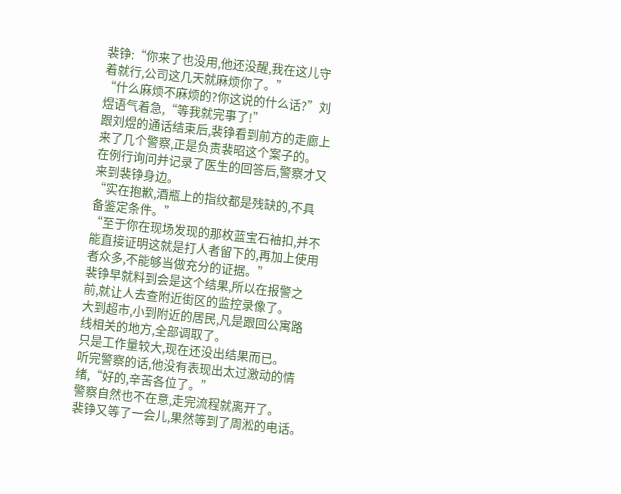裴铮:“你来了也没用,他还没醒,我在这儿守着就行,公司这几天就麻烦你了。”
“什么麻烦不麻烦的?你这说的什么话?”刘煜语气着急,“等我就完事了!”
跟刘煜的通话结束后,裴铮看到前方的走廊上来了几个警察,正是负责裴昭这个案子的。
在例行询问并记录了医生的回答后,警察才又来到裴铮身边。
“实在抱歉,酒瓶上的指纹都是残缺的,不具备鉴定条件。”
“至于你在现场发现的那枚蓝宝石袖扣,并不能直接证明这就是打人者留下的,再加上使用者众多,不能够当做充分的证据。”
裴铮早就料到会是这个结果,所以在报警之前,就让人去查附近街区的监控录像了。
大到超市,小到附近的居民,凡是跟回公寓路线相关的地方,全部调取了。
只是工作量较大,现在还没出结果而已。
听完警察的话,他没有表现出太过激动的情绪,“好的,辛苦各位了。”
警察自然也不在意,走完流程就离开了。
裴铮又等了一会儿,果然等到了周淞的电话。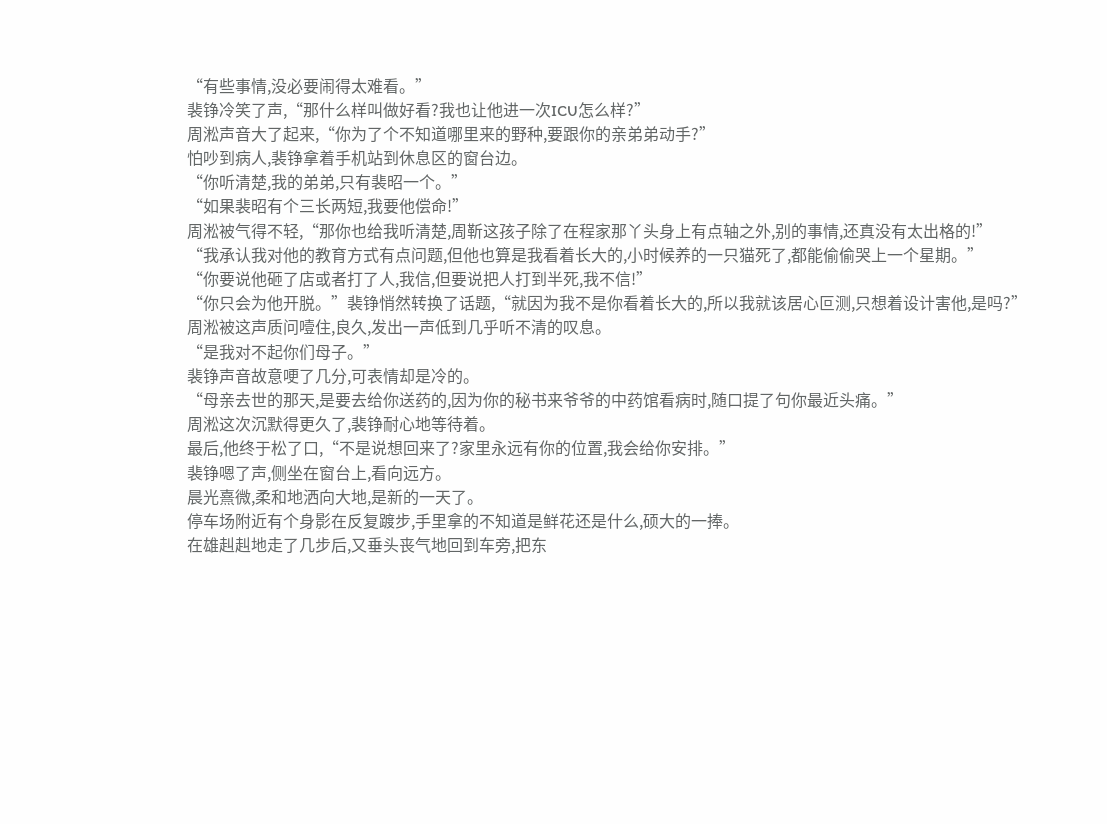“有些事情,没必要闹得太难看。”
裴铮冷笑了声,“那什么样叫做好看?我也让他进一次ICU怎么样?”
周淞声音大了起来,“你为了个不知道哪里来的野种,要跟你的亲弟弟动手?”
怕吵到病人,裴铮拿着手机站到休息区的窗台边。
“你听清楚,我的弟弟,只有裴昭一个。”
“如果裴昭有个三长两短,我要他偿命!”
周淞被气得不轻,“那你也给我听清楚,周靳这孩子除了在程家那丫头身上有点轴之外,别的事情,还真没有太出格的!”
“我承认我对他的教育方式有点问题,但他也算是我看着长大的,小时候养的一只猫死了,都能偷偷哭上一个星期。”
“你要说他砸了店或者打了人,我信,但要说把人打到半死,我不信!”
“你只会为他开脱。”裴铮悄然转换了话题,“就因为我不是你看着长大的,所以我就该居心叵测,只想着设计害他,是吗?”
周淞被这声质问噎住,良久,发出一声低到几乎听不清的叹息。
“是我对不起你们母子。”
裴铮声音故意哽了几分,可表情却是冷的。
“母亲去世的那天,是要去给你送药的,因为你的秘书来爷爷的中药馆看病时,随口提了句你最近头痛。”
周淞这次沉默得更久了,裴铮耐心地等待着。
最后,他终于松了口,“不是说想回来了?家里永远有你的位置,我会给你安排。”
裴铮嗯了声,侧坐在窗台上,看向远方。
晨光熹微,柔和地洒向大地,是新的一天了。
停车场附近有个身影在反复踱步,手里拿的不知道是鲜花还是什么,硕大的一捧。
在雄赳赳地走了几步后,又垂头丧气地回到车旁,把东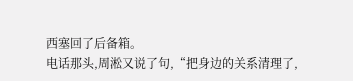西塞回了后备箱。
电话那头,周淞又说了句,“把身边的关系清理了,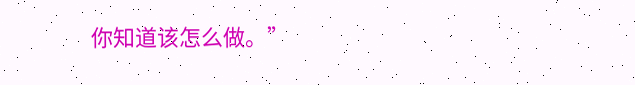你知道该怎么做。”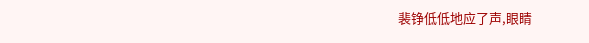裴铮低低地应了声,眼睛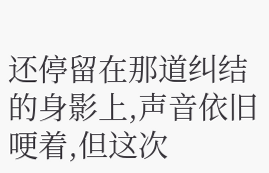还停留在那道纠结的身影上,声音依旧哽着,但这次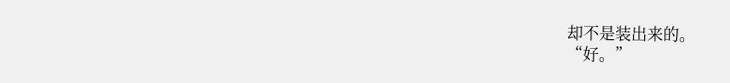却不是装出来的。
“好。”